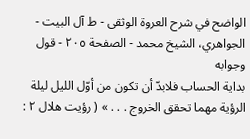الواضح في شرح العروة الوثقى - ط آل البيت - الجواهري، الشيخ محمد - الصفحة ٢٠٥ - قول وجوابه
بداية الحساب فلابدّ أن تكون من أوّل الليل ليلة الرؤية مهما تحقق الخروج . . . » ( رؤيت هلال ٢ :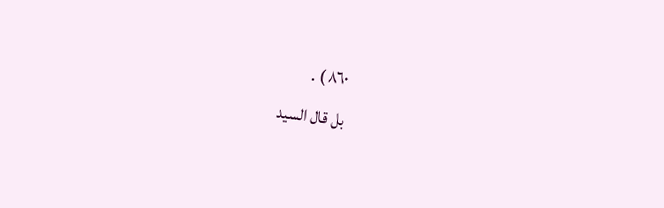٨٦٠ ) .
بل قال السيد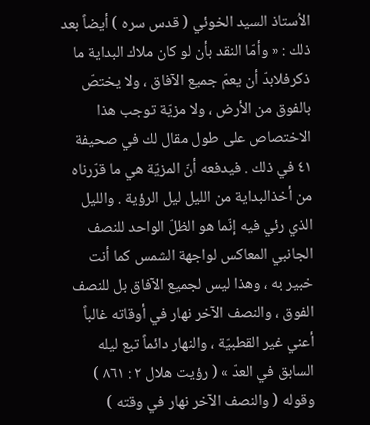الاُستاذ السيد الخوئي ( قدس سره ) أيضاً بعد ذلك : « وأمّا النقد بأن لو كان ملاك البداية ما ذكرفلابدّ أن يعمّ جميع الآفاق ، ولا يختصّ بالفوق من الأرض ، ولا مزيّة توجب هذا الاختصاص على طول مقال لك في صحيفة ٤١ في ذلك . فيدفعه أنّ المزيّة هي ما قرّرناه من أخذالبداية من الليل ليل الرؤية . والليل الذي رئي فيه إنّما هو الظلّ الواحد للنصف الجانبي المعاكس لواجهة الشمس كما أنت خبير به ، وهذا ليس لجميع الآفاق بل للنصف الفوق ، والنصف الآخر نهار في أوقاته غالباً أعني غير القطبيّة ، والنهار دائماً تبع ليله السابق في العدّ » ( رؤيت هلال ٢ : ٨٦١ ) وقوله ( والنصف الآخر نهار في وقته )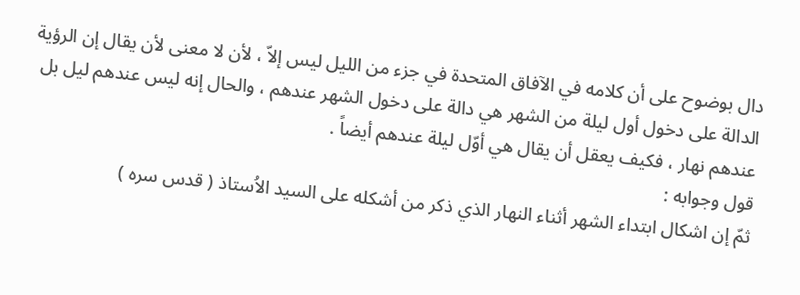دال بوضوح على أن كلامه في الآفاق المتحدة في جزء من الليل ليس إلاّ ، لأن لا معنى لأن يقال إن الرؤية الدالة على دخول أول ليلة من الشهر هي دالة على دخول الشهر عندهم ، والحال إنه ليس عندهم ليل بل عندهم نهار ، فكيف يعقل أن يقال هي أوّل ليلة عندهم أيضاً .
قول وجوابه :
ثمّ إن اشكال ابتداء الشهر أثناء النهار الذي ذكر من أشكله على السيد الاُستاذ ( قدس سره )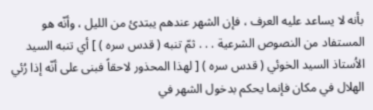بأنه لا يساعد عليه العرف ، فإن الشهر عندهم يبتدئ من الليل ، وأنّه هو المستفاد من النصوص الشرعية . . . ثمّ تنبه ( قدس سره ) ] أي تنبه السيد الاُستاذ السيد الخوئي ( قدس سره ) [ لهذا المحذور لاحقاً فبنى على أنّه إذا رُئي الهلال في مكان فإنما يحكم بدخول الشهر في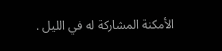الأمكنة المشاركة له في الليل .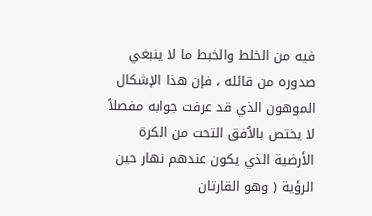فيه من الخلط والخبط ما لا ينبغي صدوره من قائله ، فإن هذا الإشكال الموهون الذي قد عرفت جوابه مفصلاً لا يختص بالاُفق التحت من الكرة الأرضية الذي يكون عندهم نهار حين الرؤية ( وهو القارتان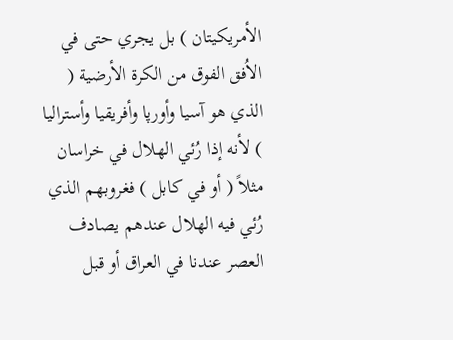الأمريكيتان ) بل يجري حتى في الاُفق الفوق من الكرة الأرضية ( الذي هو آسيا وأورپا وأفريقيا وأستراليا ) لأنه إذا رُئي الهلال في خراسان مثلاً ( أو في كابل ) فغروبهم الذي رُئي فيه الهلال عندهم يصادف العصر عندنا في العراق أو قبل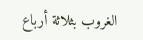الغروب بثلاثة أرباع